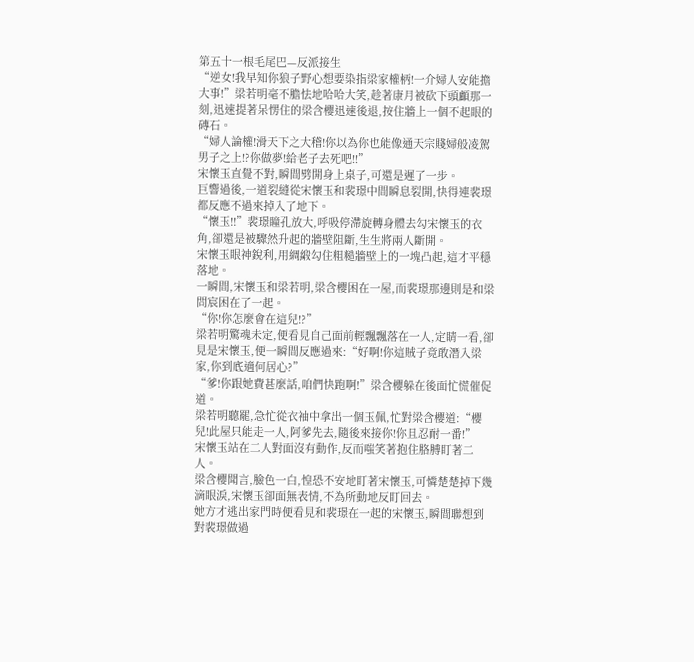第五十一根毛尾巴—反派接生
“逆女!我早知你狼子野心想要染指梁家權柄!一介婦人安能擔大事!”梁若明毫不膽怯地哈哈大笑,趁著康月被砍下頭顱那一刻,迅速提著呆愣住的梁含櫻迅速後退,按住牆上一個不起眼的磚石。
“婦人論權!滑天下之大稽!你以為你也能像通天宗賤婦般凌駕男子之上!?你做夢!給老子去死吧!!”
宋懷玉直覺不對,瞬間劈開身上桌子,可還是遲了一步。
巨響過後,一道裂縫從宋懷玉和裴璟中間瞬息裂開,快得連裴璟都反應不過來掉入了地下。
“懷玉!!”裴璟瞳孔放大,呼吸停滯旋轉身體去勾宋懷玉的衣角,卻還是被驟然升起的牆壁阻斷,生生將兩人斷開。
宋懷玉眼神銳利,用綢緞勾住粗糙牆壁上的一塊凸起,這才平穩落地。
一瞬間,宋懷玉和梁若明,梁含櫻困在一屋,而裴璟那邊則是和梁問宸困在了一起。
“你!你怎麼會在這兒!?”
梁若明驚魂未定,便看見自己面前輕飄飄落在一人,定睛一看,卻見是宋懷玉,便一瞬間反應過來:“好啊!你這賊子竟敢潛入梁家,你到底適何居心?”
“爹!你跟她費甚麼話,咱們快跑啊!”梁含櫻躲在後面忙慌催促道。
梁若明聽罷,急忙從衣袖中拿出一個玉佩,忙對梁含櫻道:“櫻兒!此屋只能走一人,阿爹先去,隨後來接你!你且忍耐一番!”
宋懷玉站在二人對面沒有動作,反而嗤笑著抱住胳膊盯著二人。
梁含櫻聞言,臉色一白,惶恐不安地盯著宋懷玉,可憐楚楚掉下幾滴眼淚,宋懷玉卻面無表情,不為所動地反盯回去。
她方才逃出家門時便看見和裴璟在一起的宋懷玉,瞬間聯想到對裴璟做過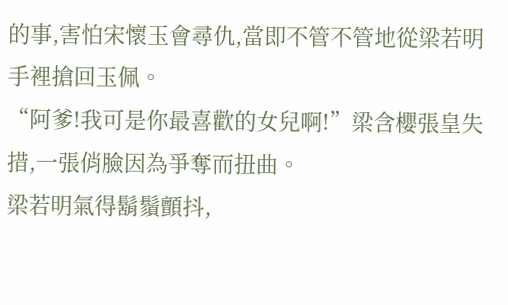的事,害怕宋懷玉會尋仇,當即不管不管地從梁若明手裡搶回玉佩。
“阿爹!我可是你最喜歡的女兒啊!”梁含櫻張皇失措,一張俏臉因為爭奪而扭曲。
梁若明氣得鬍鬚顫抖,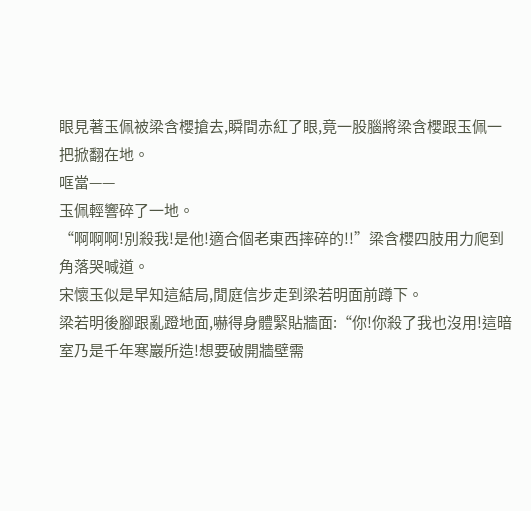眼見著玉佩被梁含櫻搶去,瞬間赤紅了眼,竟一股腦將梁含櫻跟玉佩一把掀翻在地。
哐當——
玉佩輕響碎了一地。
“啊啊啊!別殺我!是他!適合個老東西摔碎的!!”梁含櫻四肢用力爬到角落哭喊道。
宋懷玉似是早知這結局,閒庭信步走到梁若明面前蹲下。
梁若明後腳跟亂蹬地面,嚇得身體緊貼牆面:“你!你殺了我也沒用!這暗室乃是千年寒巖所造!想要破開牆壁需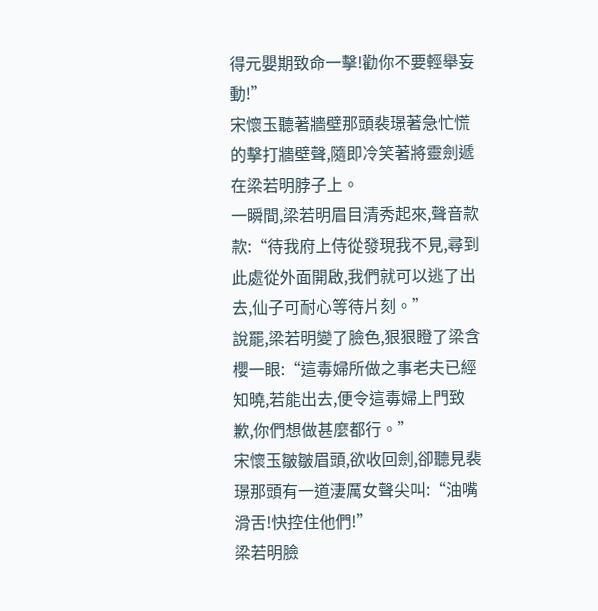得元嬰期致命一擊!勸你不要輕舉妄動!”
宋懷玉聽著牆壁那頭裴璟著急忙慌的擊打牆壁聲,隨即冷笑著將靈劍遞在梁若明脖子上。
一瞬間,梁若明眉目清秀起來,聲音款款:“待我府上侍從發現我不見,尋到此處從外面開啟,我們就可以逃了出去,仙子可耐心等待片刻。”
說罷,梁若明變了臉色,狠狠瞪了梁含櫻一眼:“這毒婦所做之事老夫已經知曉,若能出去,便令這毒婦上門致歉,你們想做甚麼都行。”
宋懷玉皺皺眉頭,欲收回劍,卻聽見裴璟那頭有一道淒厲女聲尖叫:“油嘴滑舌!快控住他們!”
梁若明臉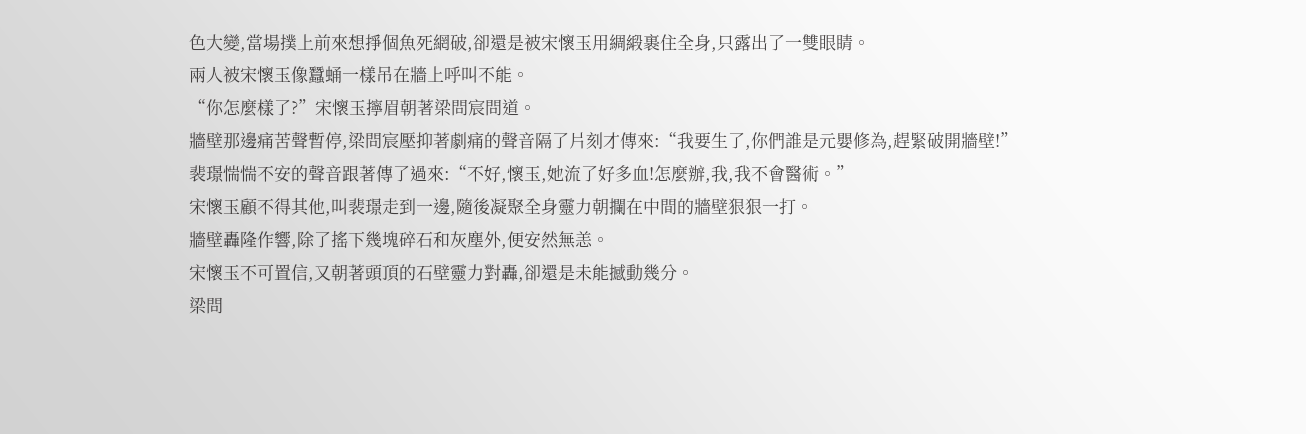色大變,當場撲上前來想掙個魚死網破,卻還是被宋懷玉用綢緞裹住全身,只露出了一雙眼睛。
兩人被宋懷玉像蠶蛹一樣吊在牆上呼叫不能。
“你怎麼樣了?”宋懷玉擰眉朝著梁問宸問道。
牆壁那邊痛苦聲暫停,梁問宸壓抑著劇痛的聲音隔了片刻才傳來:“我要生了,你們誰是元嬰修為,趕緊破開牆壁!”
裴璟惴惴不安的聲音跟著傳了過來:“不好,懷玉,她流了好多血!怎麼辦,我,我不會醫術。”
宋懷玉顧不得其他,叫裴璟走到一邊,隨後凝聚全身靈力朝攔在中間的牆壁狠狠一打。
牆壁轟隆作響,除了搖下幾塊碎石和灰塵外,便安然無恙。
宋懷玉不可置信,又朝著頭頂的石壁靈力對轟,卻還是未能撼動幾分。
梁問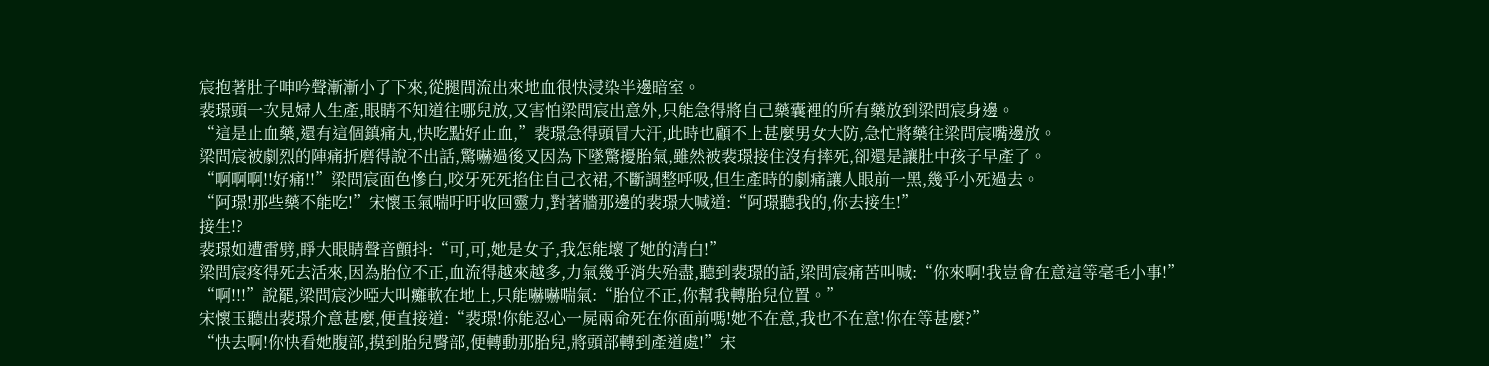宸抱著肚子呻吟聲漸漸小了下來,從腿間流出來地血很快浸染半邊暗室。
裴璟頭一次見婦人生產,眼睛不知道往哪兒放,又害怕梁問宸出意外,只能急得將自己藥囊裡的所有藥放到梁問宸身邊。
“這是止血藥,還有這個鎮痛丸,快吃點好止血,”裴璟急得頭冒大汗,此時也顧不上甚麼男女大防,急忙將藥往梁問宸嘴邊放。
梁問宸被劇烈的陣痛折磨得說不出話,驚嚇過後又因為下墜驚擾胎氣,雖然被裴璟接住沒有摔死,卻還是讓肚中孩子早產了。
“啊啊啊!!好痛!!”梁問宸面色慘白,咬牙死死掐住自己衣裙,不斷調整呼吸,但生產時的劇痛讓人眼前一黑,幾乎小死過去。
“阿璟!那些藥不能吃!”宋懷玉氣喘吁吁收回靈力,對著牆那邊的裴璟大喊道:“阿璟聽我的,你去接生!”
接生!?
裴璟如遭雷劈,睜大眼睛聲音顫抖:“可,可,她是女子,我怎能壞了她的清白!”
梁問宸疼得死去活來,因為胎位不正,血流得越來越多,力氣幾乎消失殆盡,聽到裴璟的話,梁問宸痛苦叫喊:“你來啊!我豈會在意這等毫毛小事!”
“啊!!!”說罷,梁問宸沙啞大叫癱軟在地上,只能嚇嚇喘氣:“胎位不正,你幫我轉胎兒位置。”
宋懷玉聽出裴璟介意甚麼,便直接道:“裴璟!你能忍心一屍兩命死在你面前嗎!她不在意,我也不在意!你在等甚麼?”
“快去啊!你快看她腹部,摸到胎兒臀部,便轉動那胎兒,將頭部轉到產道處!”宋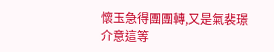懷玉急得團團轉,又是氣裴璟介意這等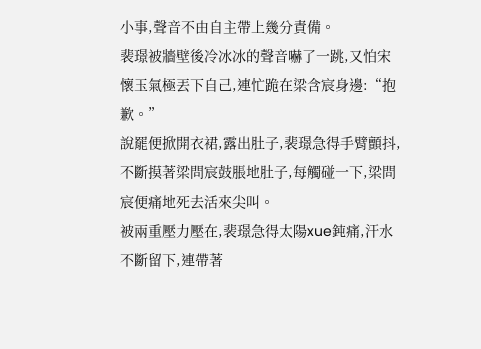小事,聲音不由自主帶上幾分責備。
裴璟被牆壁後冷冰冰的聲音嚇了一跳,又怕宋懷玉氣極丟下自己,連忙跪在梁含宸身邊:“抱歉。”
說罷便掀開衣裙,露出肚子,裴璟急得手臂顫抖,不斷摸著梁問宸鼓脹地肚子,每觸碰一下,梁問宸便痛地死去活來尖叫。
被兩重壓力壓在,裴璟急得太陽xue鈍痛,汗水不斷留下,連帶著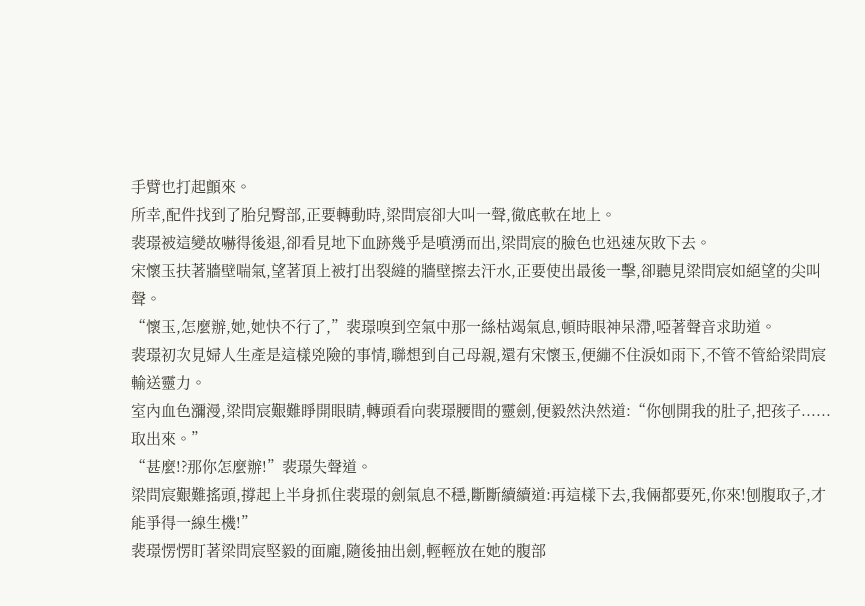手臂也打起顫來。
所幸,配件找到了胎兒臀部,正要轉動時,梁問宸卻大叫一聲,徹底軟在地上。
裴璟被這變故嚇得後退,卻看見地下血跡幾乎是噴湧而出,梁問宸的臉色也迅速灰敗下去。
宋懷玉扶著牆壁喘氣,望著頂上被打出裂縫的牆壁擦去汗水,正要使出最後一擊,卻聽見梁問宸如絕望的尖叫聲。
“懷玉,怎麼辦,她,她快不行了,”裴璟嗅到空氣中那一絲枯竭氣息,頓時眼神呆滯,啞著聲音求助道。
裴璟初次見婦人生產是這樣兇險的事情,聯想到自己母親,還有宋懷玉,便繃不住淚如雨下,不管不管給梁問宸輸送靈力。
室內血色瀰漫,梁問宸艱難睜開眼睛,轉頭看向裴璟腰間的靈劍,便毅然決然道:“你刨開我的肚子,把孩子......取出來。”
“甚麼!?那你怎麼辦!”裴璟失聲道。
梁問宸艱難搖頭,撐起上半身抓住裴璟的劍氣息不穩,斷斷續續道:再這樣下去,我倆都要死,你來!刨腹取子,才能爭得一線生機!”
裴璟愣愣盯著梁問宸堅毅的面龐,隨後抽出劍,輕輕放在她的腹部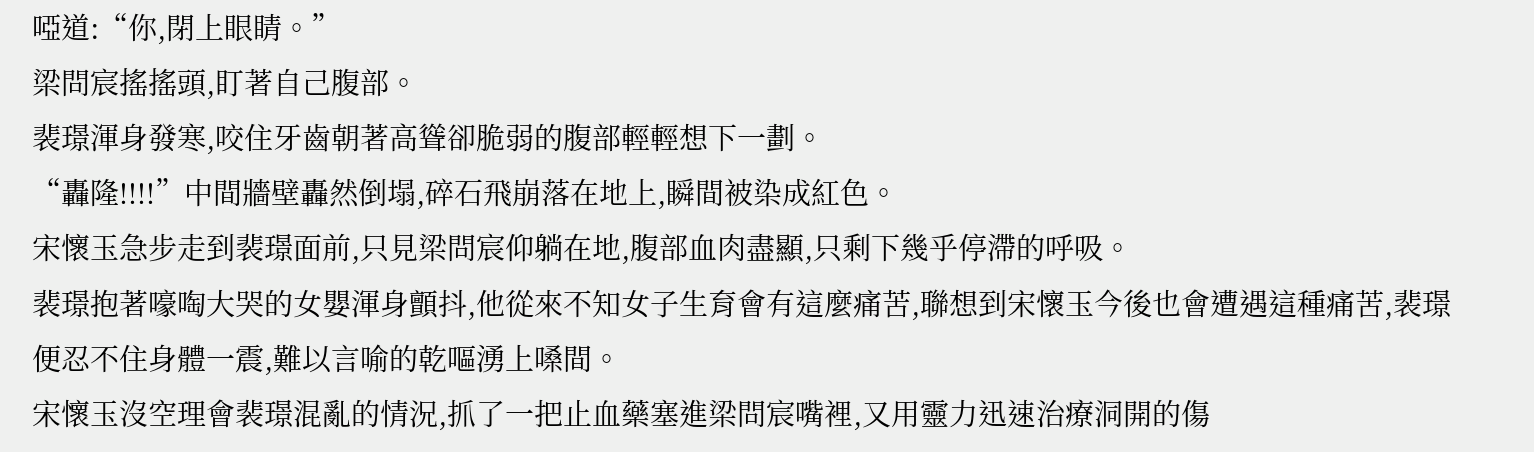啞道:“你,閉上眼睛。”
梁問宸搖搖頭,盯著自己腹部。
裴璟渾身發寒,咬住牙齒朝著高聳卻脆弱的腹部輕輕想下一劃。
“轟隆!!!!”中間牆壁轟然倒塌,碎石飛崩落在地上,瞬間被染成紅色。
宋懷玉急步走到裴璟面前,只見梁問宸仰躺在地,腹部血肉盡顯,只剩下幾乎停滯的呼吸。
裴璟抱著嚎啕大哭的女嬰渾身顫抖,他從來不知女子生育會有這麼痛苦,聯想到宋懷玉今後也會遭遇這種痛苦,裴璟便忍不住身體一震,難以言喻的乾嘔湧上嗓間。
宋懷玉沒空理會裴璟混亂的情況,抓了一把止血藥塞進梁問宸嘴裡,又用靈力迅速治療洞開的傷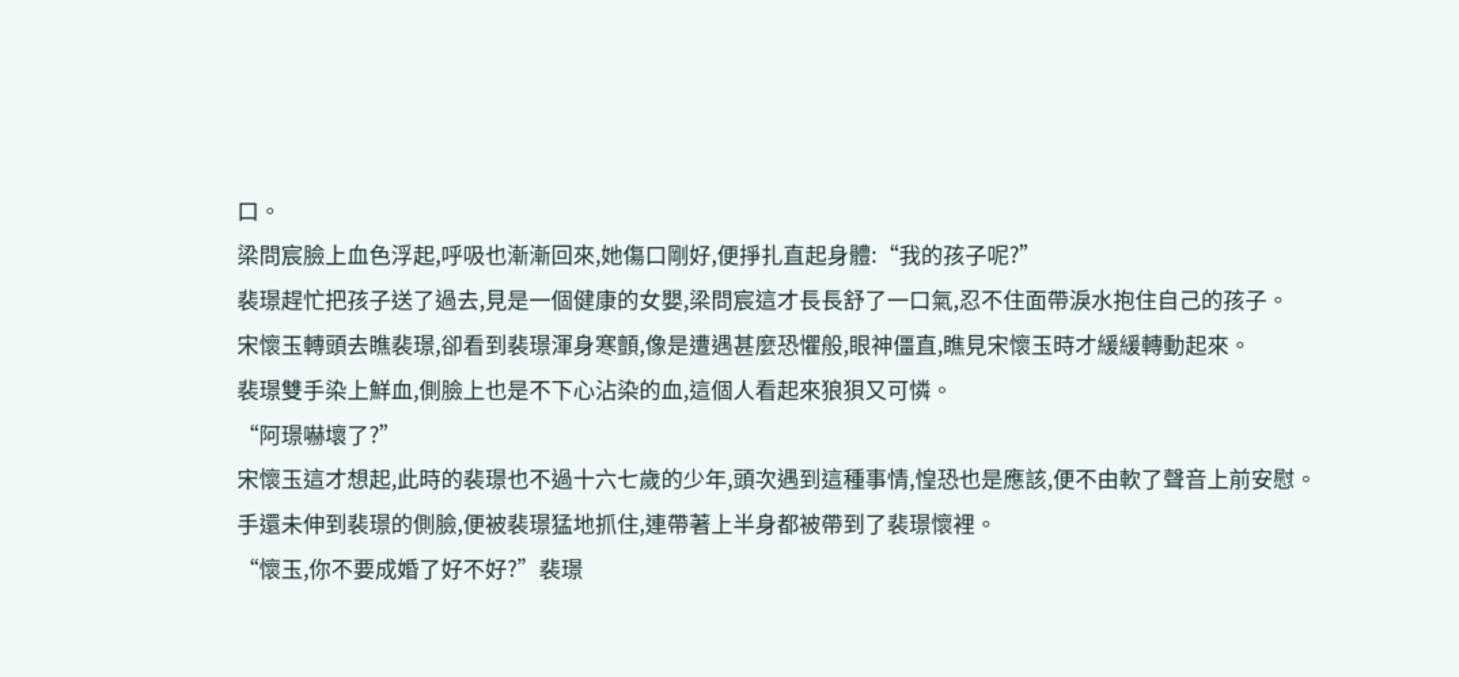口。
梁問宸臉上血色浮起,呼吸也漸漸回來,她傷口剛好,便掙扎直起身體:“我的孩子呢?”
裴璟趕忙把孩子送了過去,見是一個健康的女嬰,梁問宸這才長長舒了一口氣,忍不住面帶淚水抱住自己的孩子。
宋懷玉轉頭去瞧裴璟,卻看到裴璟渾身寒顫,像是遭遇甚麼恐懼般,眼神僵直,瞧見宋懷玉時才緩緩轉動起來。
裴璟雙手染上鮮血,側臉上也是不下心沾染的血,這個人看起來狼狽又可憐。
“阿璟嚇壞了?”
宋懷玉這才想起,此時的裴璟也不過十六七歲的少年,頭次遇到這種事情,惶恐也是應該,便不由軟了聲音上前安慰。
手還未伸到裴璟的側臉,便被裴璟猛地抓住,連帶著上半身都被帶到了裴璟懷裡。
“懷玉,你不要成婚了好不好?”裴璟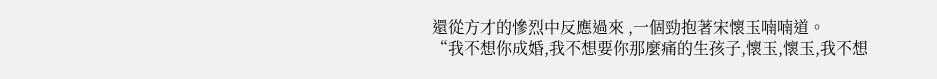還從方才的慘烈中反應過來 ,一個勁抱著宋懷玉喃喃道。
“我不想你成婚,我不想要你那麼痛的生孩子,懷玉,懷玉,我不想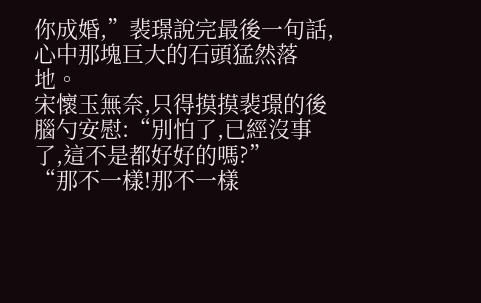你成婚,”裴璟說完最後一句話,心中那塊巨大的石頭猛然落地。
宋懷玉無奈,只得摸摸裴璟的後腦勺安慰:“別怕了,已經沒事了,這不是都好好的嗎?”
“那不一樣!那不一樣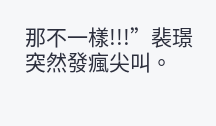那不一樣!!!”裴璟突然發瘋尖叫。